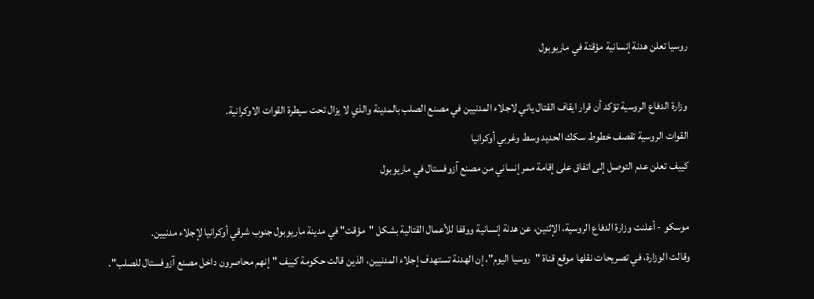روسيا تعلن هدنة إنسانية مؤقتة في ماريوبول

وزارة الدفاع الروسية تؤكد أن قرار ايقاف القتال ياتي لاجلاء المدنيين في مصنع الصلب بالمدينة والذي لا يزال تحت سيطرة القوات الاوكرانية.
القوات الروسية تقصف خطوط سكك الحديد وسط وغربي أوكرانيا
كييف تعلن عدم التوصل إلى اتفاق على إقامة ممر إنساني من مصنع آزوفستال في ماريوبول

موسكو - أعلنت وزارة الدفاع الروسية، الإثنين، عن هدنة إنسانية ووقفا للأعمال القتالية بشكل "مؤقت" في مدينة ماريوبول جنوب شرقي أوكرانيا لإجلاء مدنيين.
وقالت الوزارة، في تصريحات نقلها موقع قناة "روسيا اليوم"، إن الهدنة تستهدف إجلاء المدنيين، الذين قالت حكومة كييف "إنهم محاصرون داخل مصنع آزوفستال للصلب".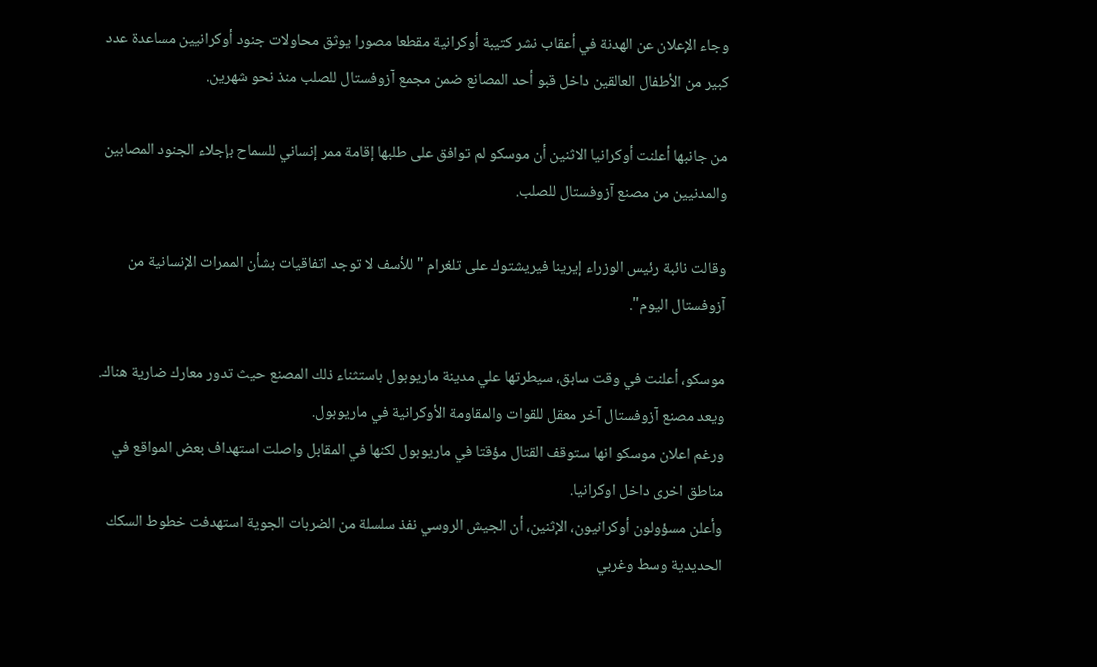وجاء الإعلان عن الهدنة في أعقاب نشر كتيبة أوكرانية مقطعا مصورا يوثق محاولات جنود أوكرانيين مساعدة عدد كبير من الأطفال العالقين داخل قبو أحد المصانع ضمن مجمع آزوفستال للصلب منذ نحو شهرين.

من جانبها أعلنت أوكرانيا الاثنين أن موسكو لم توافق على طلبها إقامة ممر إنساني للسماح بإجلاء الجنود المصابين والمدنيين من مصنع آزوفستال للصلب.

وقالت نائبة رئيس الوزراء إيرينا فيريشتوك على تلغرام "للأسف لا توجد اتفاقيات بشأن الممرات الإنسانية من آزوفستال اليوم".

موسكو، أعلنت في وقت سابق، سيطرتها علي مدينة ماريوبول باستثناء ذلك المصنع حيث تدور معارك ضارية هناك.
ويعد مصنع آزوفستال آخر معقل للقوات والمقاومة الأوكرانية في ماريوبول.
ورغم اعلان موسكو انها ستوقف القتال مؤقتا في ماريوبول لكنها في المقابل واصلت استهداف بعض المواقع في مناطق اخرى داخل اوكرانيا.
وأعلن مسؤولون أوكرانيون، الإثنين، أن الجيش الروسي نفذ سلسلة من الضربات الجوية استهدفت خطوط السكك الحديدية وسط وغربي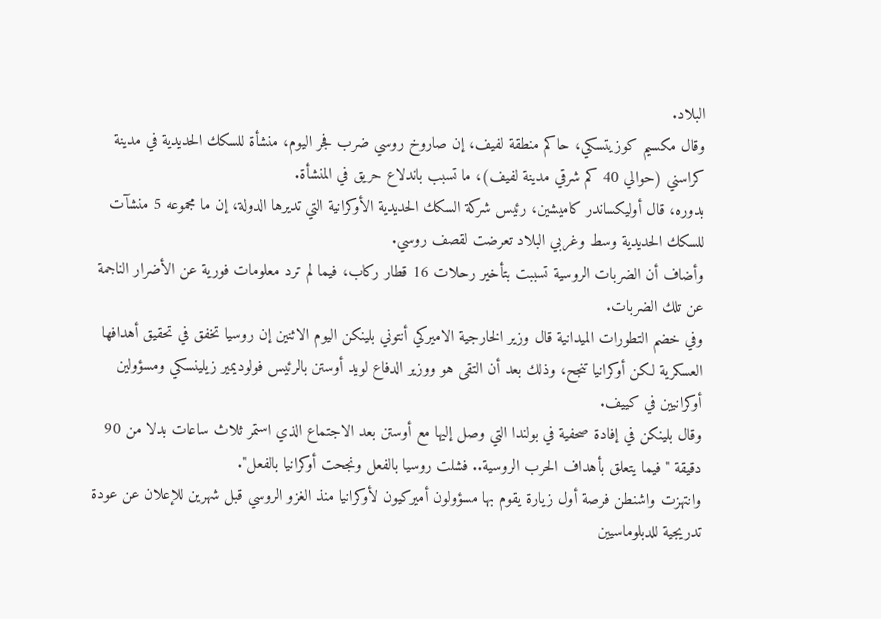البلاد.
وقال مكسيم كوزيتسكي، حاكم منطقة لفيف، إن صاروخ روسي ضرب فجر اليوم، منشأة للسكك الحديدية في مدينة كراسني (حوالي 40 كم شرقي مدينة لفيف)، ما تسبب باندلاع حريق في المنشأة.
بدوره، قال أوليكساندر كاميشين، رئيس شركة السكك الحديدية الأوكرانية التي تديرها الدولة، إن ما مجموعه 5 منشآت للسكك الحديدية وسط وغربي البلاد تعرضت لقصف روسي.
وأضاف أن الضربات الروسية تسببت بتأخير رحلات 16 قطار ركاب، فيما لم ترد معلومات فورية عن الأضرار الناجمة عن تلك الضربات.
وفي خضم التطورات الميدانية قال وزير الخارجية الاميركي أنتوني بلينكن اليوم الاثنين إن روسيا تخفق في تحقيق أهدافها العسكرية لكن أوكرانيا تنجح، وذلك بعد أن التقى هو ووزير الدفاع لويد أوستن بالرئيس فولوديمير زيلينسكي ومسؤولين أوكرانيين في كييف.
وقال بلينكن في إفادة صحفية في بولندا التي وصل إليها مع أوستن بعد الاجتماع الذي استمر ثلاث ساعات بدلا من 90 دقيقة "فيما يتعلق بأهداف الحرب الروسية.. فشلت روسيا بالفعل ونجحت أوكرانيا بالفعل".
وانتهزت واشنطن فرصة أول زيارة يقوم بها مسؤولون أميركيون لأوكرانيا منذ الغزو الروسي قبل شهرين للإعلان عن عودة تدريجية للدبلوماسيين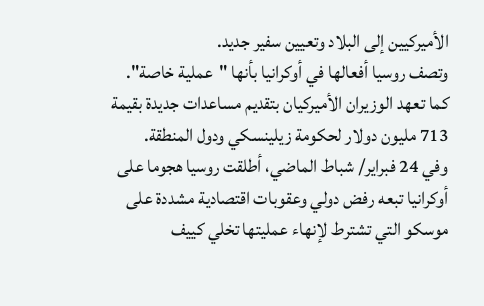الأميركيين إلى البلاد وتعيين سفير جديد.
وتصف روسيا أفعالها في أوكرانيا بأنها "عملية خاصة".
كما تعهد الوزيران الأميركيان بتقديم مساعدات جديدة بقيمة 713 مليون دولار لحكومة زيلينسكي ودول المنطقة.
وفي 24 فبراير/ شباط الماضي، أطلقت روسيا هجوما على أوكرانيا تبعه رفض دولي وعقوبات اقتصادية مشددة على موسكو التي تشترط لإنهاء عمليتها تخلي كييف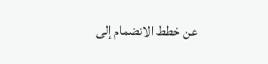عن خطط الانضمام إلى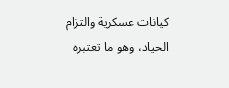كيانات عسكرية والتزام الحياد، وهو ما تعتبره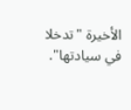الأخيرة "تدخلا في سيادتها".